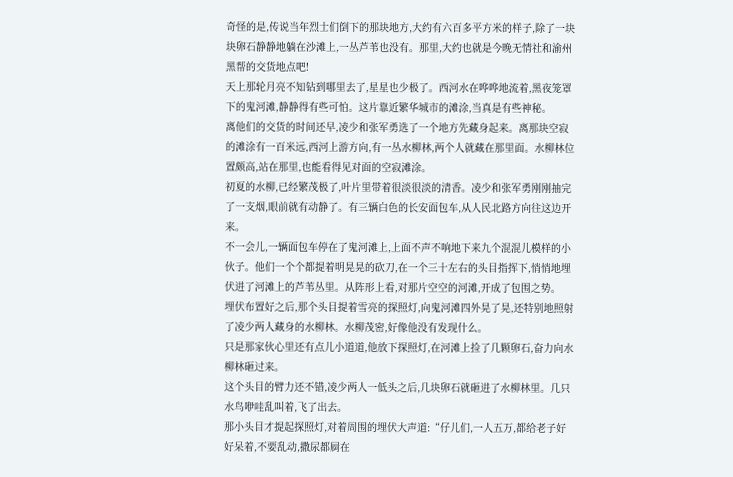奇怪的是,传说当年烈士们倒下的那块地方,大约有六百多平方米的样子,除了一块块卵石静静地躺在沙滩上,一丛芦苇也没有。那里,大约也就是今晚无情社和渝州黑帮的交货地点吧!
天上那轮月亮不知钻到哪里去了,星星也少极了。西河水在哗哗地流着,黑夜笼罩下的鬼河滩,静静得有些可怕。这片靠近繁华城市的滩涂,当真是有些神秘。
离他们的交货的时间还早,凌少和张军勇选了一个地方先藏身起来。离那块空寂的滩涂有一百米远,西河上游方向,有一丛水柳林,两个人就藏在那里面。水柳林位置颇高,站在那里,也能看得见对面的空寂滩涂。
初夏的水柳,已经繁茂极了,叶片里带着很淡很淡的清香。凌少和张军勇刚刚抽完了一支烟,眼前就有动静了。有三辆白色的长安面包车,从人民北路方向往这边开来。
不一会儿,一辆面包车停在了鬼河滩上,上面不声不响地下来九个混混儿模样的小伙子。他们一个个都提着明晃晃的砍刀,在一个三十左右的头目指挥下,悄悄地埋伏进了河滩上的芦苇丛里。从阵形上看,对那片空空的河滩,开成了包围之势。
埋伏布置好之后,那个头目提着雪亮的探照灯,向鬼河滩四外晃了晃,还特别地照射了凌少两人藏身的水柳林。水柳茂密,好像他没有发现什么。
只是那家伙心里还有点儿小道道,他放下探照灯,在河滩上捡了几颗卵石,奋力向水柳林砸过来。
这个头目的臂力还不错,凌少两人一低头之后,几块卵石就砸进了水柳林里。几只水鸟咿哇乱叫着,飞了出去。
那小头目才提起探照灯,对着周围的埋伏大声道:“仔儿们,一人五万,都给老子好好呆着,不要乱动,撒尿都屙在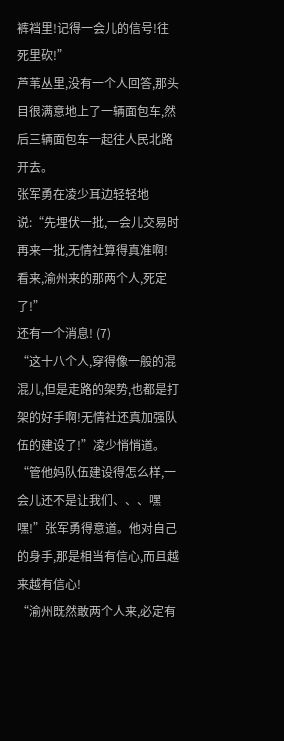裤裆里!记得一会儿的信号!往死里砍!”
芦苇丛里,没有一个人回答,那头目很满意地上了一辆面包车,然后三辆面包车一起往人民北路开去。
张军勇在凌少耳边轻轻地说:“先埋伏一批,一会儿交易时再来一批,无情社算得真准啊!看来,渝州来的那两个人,死定了!”
还有一个消息! (7)
“这十八个人,穿得像一般的混混儿,但是走路的架势,也都是打架的好手啊!无情社还真加强队伍的建设了!”凌少悄悄道。
“管他妈队伍建设得怎么样,一会儿还不是让我们、、、嘿嘿!”张军勇得意道。他对自己的身手,那是相当有信心,而且越来越有信心!
“渝州既然敢两个人来,必定有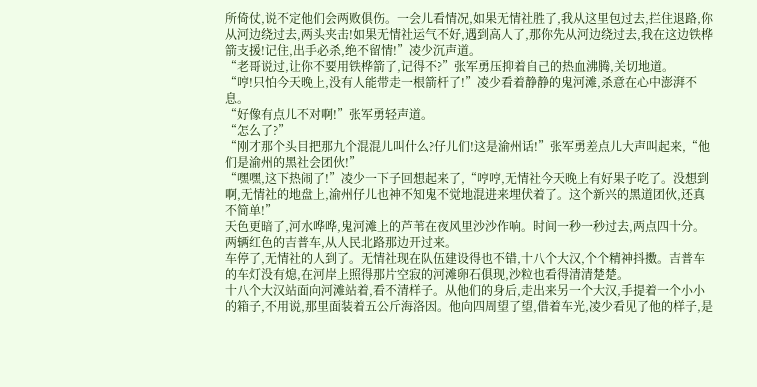所倚仗,说不定他们会两败俱伤。一会儿看情况,如果无情社胜了,我从这里包过去,拦住退路,你从河边绕过去,两头夹击!如果无情社运气不好,遇到高人了,那你先从河边绕过去,我在这边铁桦箭支援!记住,出手必杀,绝不留情!”凌少沉声道。
“老哥说过,让你不要用铁桦箭了,记得不?”张军勇压抑着自己的热血沸腾,关切地道。
“哼!只怕今天晚上,没有人能带走一根箭杆了!”凌少看着静静的鬼河滩,杀意在心中澎湃不息。
“好像有点儿不对啊!”张军勇轻声道。
“怎么了?”
“刚才那个头目把那九个混混儿叫什么?仔儿们!这是渝州话!”张军勇差点儿大声叫起来,“他们是渝州的黑社会团伙!”
“嘿嘿,这下热闹了!”凌少一下子回想起来了,“哼哼,无情社今天晚上有好果子吃了。没想到啊,无情社的地盘上,渝州仔儿也神不知鬼不觉地混进来埋伏着了。这个新兴的黑道团伙,还真不简单!”
天色更暗了,河水哗哗,鬼河滩上的芦苇在夜风里沙沙作响。时间一秒一秒过去,两点四十分。两辆红色的吉普车,从人民北路那边开过来。
车停了,无情社的人到了。无情社现在队伍建设得也不错,十八个大汉,个个精神抖擞。吉普车的车灯没有熄,在河岸上照得那片空寂的河滩卵石俱现,沙粒也看得清清楚楚。
十八个大汉站面向河滩站着,看不清样子。从他们的身后,走出来另一个大汉,手提着一个小小的箱子,不用说,那里面装着五公斤海洛因。他向四周望了望,借着车光,凌少看见了他的样子,是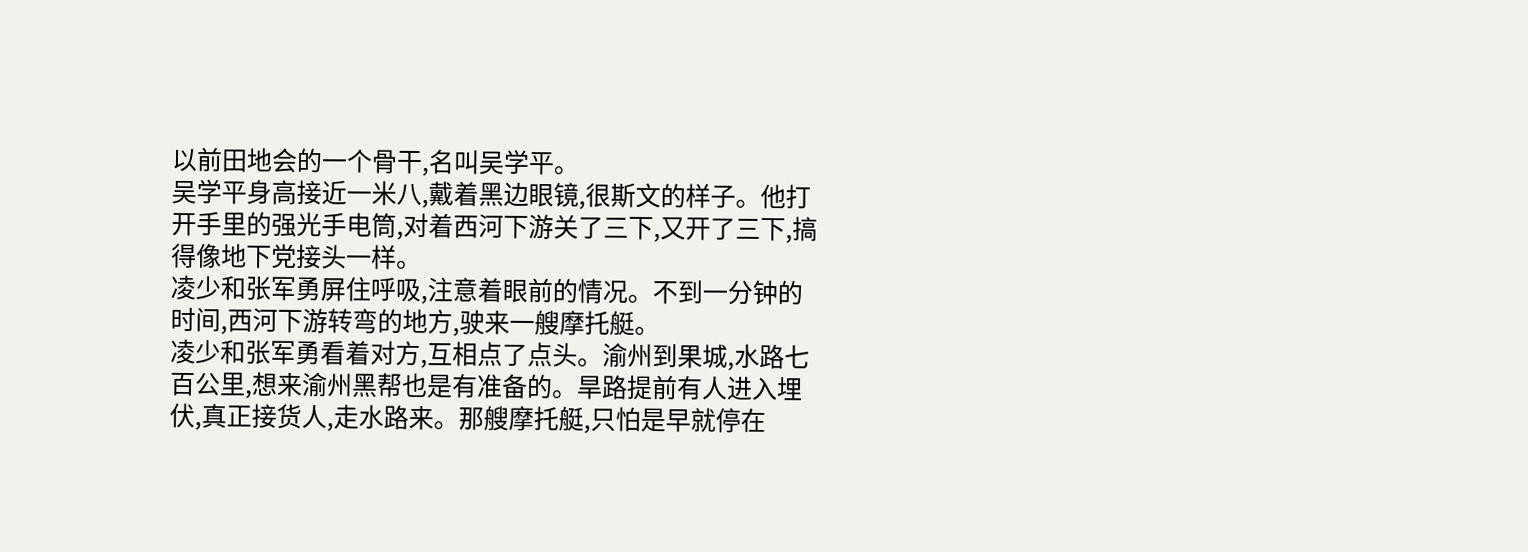以前田地会的一个骨干,名叫吴学平。
吴学平身高接近一米八,戴着黑边眼镜,很斯文的样子。他打开手里的强光手电筒,对着西河下游关了三下,又开了三下,搞得像地下党接头一样。
凌少和张军勇屏住呼吸,注意着眼前的情况。不到一分钟的时间,西河下游转弯的地方,驶来一艘摩托艇。
凌少和张军勇看着对方,互相点了点头。渝州到果城,水路七百公里,想来渝州黑帮也是有准备的。旱路提前有人进入埋伏,真正接货人,走水路来。那艘摩托艇,只怕是早就停在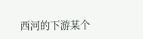西河的下游某个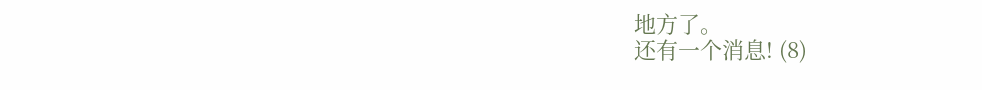地方了。
还有一个消息! (8)